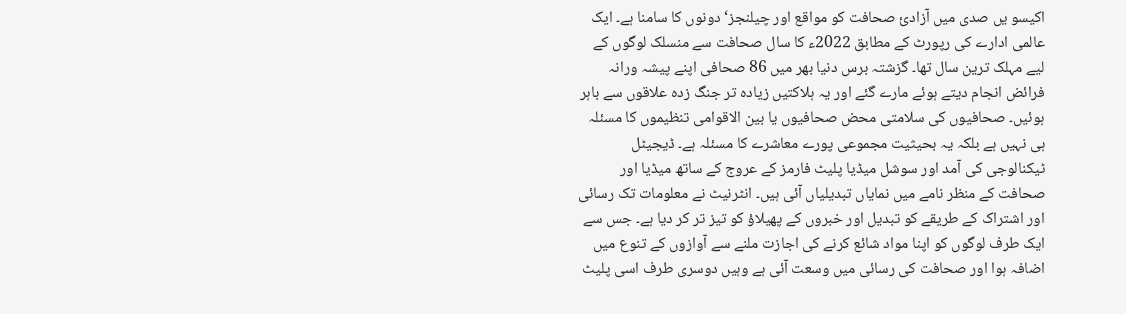اکیسو یں صدی میں آزادیٔ صحافت کو مواقع اور چیلنجز‘ دونوں کا سامنا ہے۔ ایک عالمی ادارے کی رپورٹ کے مطابق 2022ء کا سال صحافت سے منسلک لوگوں کے لیے مہلک ترین سال تھا۔ گزشتہ برس دنیا بھر میں 86 صحافی اپنے پیشہ ورانہ فرائض انجام دیتے ہوئے مارے گئے اور یہ ہلاکتیں زیادہ تر جنگ زدہ علاقوں سے باہر ہوئیں۔ صحافیوں کی سلامتی محض صحافیوں یا بین الاقوامی تنظیموں کا مسئلہ ہی نہیں ہے بلکہ یہ بحیثیت مجموعی پورے معاشرے کا مسئلہ ہے۔ ڈیجیٹل ٹیکنالوجی کی آمد اور سوشل میڈیا پلیٹ فارمز کے عروج کے ساتھ میڈیا اور صحافت کے منظر نامے میں نمایاں تبدیلیاں آئی ہیں۔ انٹرنیٹ نے معلومات تک رسائی اور اشتراک کے طریقے کو تبدیل اور خبروں کے پھیلاؤ کو تیز تر کر دیا ہے۔ جس سے ایک طرف لوگوں کو اپنا مواد شائع کرنے کی اجازت ملنے سے آوازوں کے تنوع میں اضافہ ہوا اور صحافت کی رسائی میں وسعت آئی ہے وہیں دوسری طرف اسی پلیٹ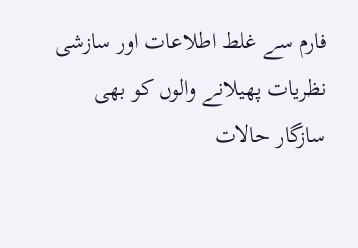فارم سے غلط اطلاعات اور سازشی نظریات پھیلانے والوں کو بھی سازگار حالات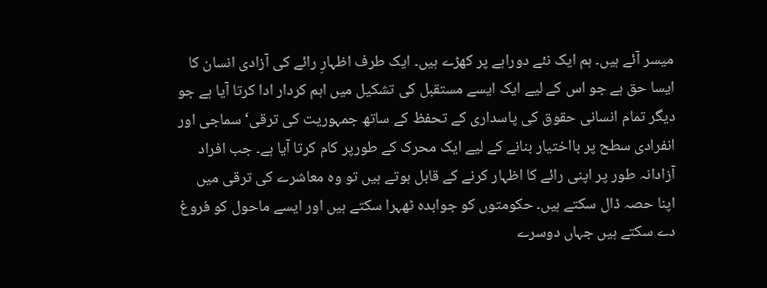میسر آئے ہیں۔ ہم ایک نئے دوراہے پر کھڑے ہیں۔ ایک طرف اظہارِ رائے کی آزادی انسان کا ایسا حق ہے جو اس کے لیے ایک ایسے مستقبل کی تشکیل میں اہم کردار ادا کرتا آیا ہے جو دیگر تمام انسانی حقوق کی پاسداری کے تحفظ کے ساتھ جمہوریت کی ترقی‘ سماجی اور انفرادی سطح پر بااختیار بنانے کے لیے ایک محرک کے طورپر کام کرتا آیا ہے۔ جب افراد آزادانہ طور پر اپنی رائے کا اظہار کرنے کے قابل ہوتے ہیں تو وہ معاشرے کی ترقی میں اپنا حصہ ڈال سکتے ہیں۔ حکومتوں کو جوابدہ ٹھہرا سکتے ہیں اور ایسے ماحول کو فروغ دے سکتے ہیں جہاں دوسرے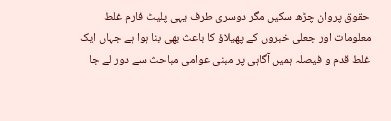حقوق پروان چڑھ سکیں مگر دوسری طرف یہی پلیٹ فارم غلط معلومات اور جعلی خبروں کے پھیلاؤ کا باعث بھی بنا ہوا ہے جہاں ایک غلط قدم و فیصلہ ہمیں آگاہی پر مبنی عوامی مباحث سے دور لے جا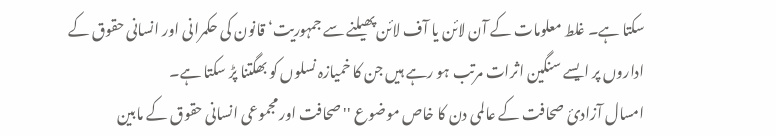سکتا ہے۔ غلط معلومات کے آن لائن یا آف لائن پھیلنے سے جمہوریت‘ قانون کی حکمرانی اور انسانی حقوق کے اداروں پر ایسے سنگین اثرات مرتب ہو رہے ہیں جن کا خمیازہ نسلوں کو بھگتنا پڑ سکتا ہے۔
امسال آزادیٔ صحافت کے عالمی دن کا خاص موضوع ''صحافت اور مجموعی انسانی حقوق کے مابین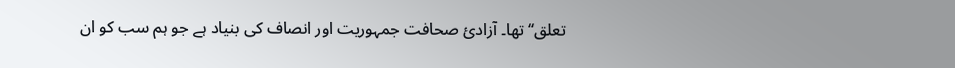تعلق‘‘ تھا۔ آزادیٔ صحافت جمہوریت اور انصاف کی بنیاد ہے جو ہم سب کو ان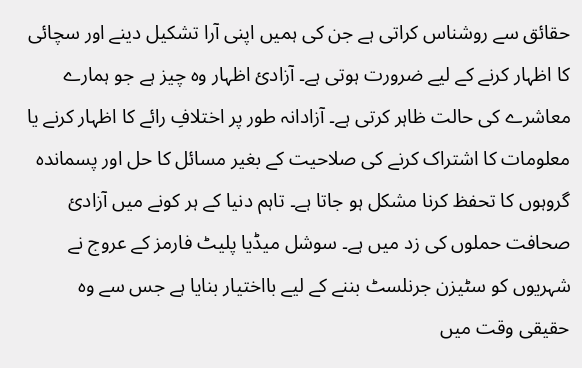حقائق سے روشناس کراتی ہے جن کی ہمیں اپنی آرا تشکیل دینے اور سچائی کا اظہار کرنے کے لیے ضرورت ہوتی ہے۔ آزادیٔ اظہار وہ چیز ہے جو ہمارے معاشرے کی حالت ظاہر کرتی ہے۔ آزادانہ طور پر اختلافِ رائے کا اظہار کرنے یا معلومات کا اشتراک کرنے کی صلاحیت کے بغیر مسائل کا حل اور پسماندہ گروہوں کا تحفظ کرنا مشکل ہو جاتا ہے۔ تاہم دنیا کے ہر کونے میں آزادیٔ صحافت حملوں کی زد میں ہے۔ سوشل میڈیا پلیٹ فارمز کے عروج نے شہریوں کو سٹیزن جرنلسٹ بننے کے لیے بااختیار بنایا ہے جس سے وہ حقیقی وقت میں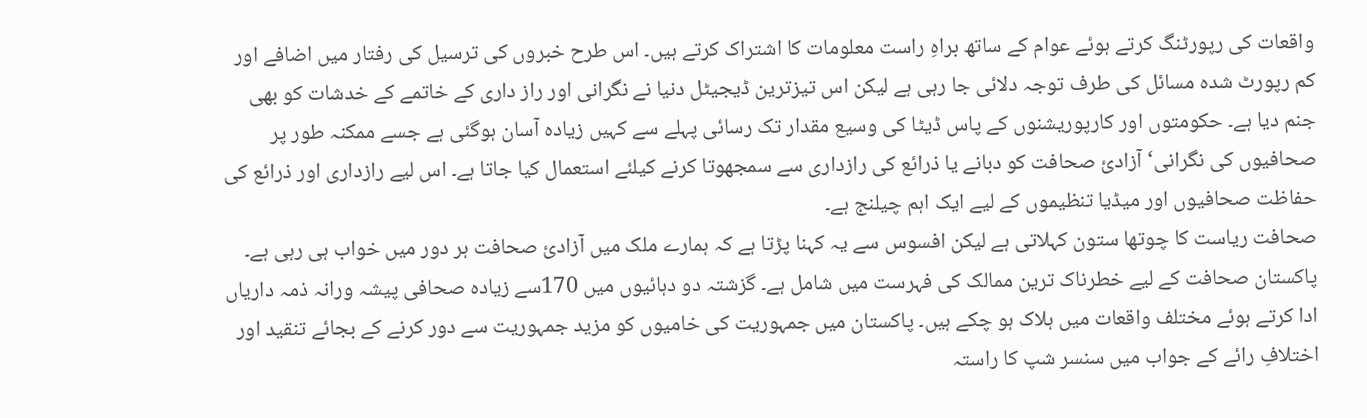واقعات کی رپورٹنگ کرتے ہوئے عوام کے ساتھ براہِ راست معلومات کا اشتراک کرتے ہیں۔ اس طرح خبروں کی ترسیل کی رفتار میں اضافے اور کم رپورٹ شدہ مسائل کی طرف توجہ دلائی جا رہی ہے لیکن اس تیزترین ڈیجیٹل دنیا نے نگرانی اور راز داری کے خاتمے کے خدشات کو بھی جنم دیا ہے۔ حکومتوں اور کارپوریشنوں کے پاس ڈیٹا کی وسیع مقدار تک رسائی پہلے سے کہیں زیادہ آسان ہوگئی ہے جسے ممکنہ طور پر صحافیوں کی نگرانی‘ آزادیٔ صحافت کو دبانے یا ذرائع کی رازداری سے سمجھوتا کرنے کیلئے استعمال کیا جاتا ہے۔ اس لیے رازداری اور ذرائع کی حفاظت صحافیوں اور میڈیا تنظیموں کے لیے ایک اہم چیلنج ہے۔
صحافت ریاست کا چوتھا ستون کہلاتی ہے لیکن افسوس سے یہ کہنا پڑتا ہے کہ ہمارے ملک میں آزادیٔ صحافت ہر دور میں خواب ہی رہی ہے۔ پاکستان صحافت کے لیے خطرناک ترین ممالک کی فہرست میں شامل ہے۔ گزشتہ دو دہائیوں میں 170سے زیادہ صحافی پیشہ ورانہ ذمہ داریاں ادا کرتے ہوئے مختلف واقعات میں ہلاک ہو چکے ہیں۔ پاکستان میں جمہوریت کی خامیوں کو مزید جمہوریت سے دور کرنے کے بجائے تنقید اور اختلافِ رائے کے جواب میں سنسر شپ کا راستہ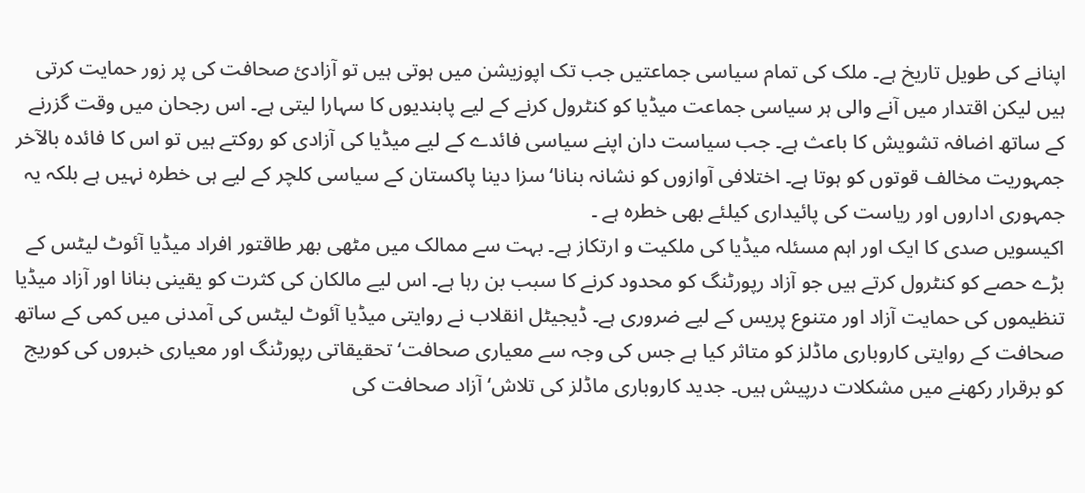اپنانے کی طویل تاریخ ہے۔ ملک کی تمام سیاسی جماعتیں جب تک اپوزیشن میں ہوتی ہیں تو آزادیٔ صحافت کی پر زور حمایت کرتی ہیں لیکن اقتدار میں آنے والی ہر سیاسی جماعت میڈیا کو کنٹرول کرنے کے لیے پابندیوں کا سہارا لیتی ہے۔ اس رجحان میں وقت گزرنے کے ساتھ اضافہ تشویش کا باعث ہے۔ جب سیاست دان اپنے سیاسی فائدے کے لیے میڈیا کی آزادی کو روکتے ہیں تو اس کا فائدہ بالآخر جمہوریت مخالف قوتوں کو ہوتا ہے۔ اختلافی آوازوں کو نشانہ بنانا‘ سزا دینا پاکستان کے سیاسی کلچر کے لیے ہی خطرہ نہیں ہے بلکہ یہ جمہوری اداروں اور ریاست کی پائیداری کیلئے بھی خطرہ ہے ۔
اکیسویں صدی کا ایک اور اہم مسئلہ میڈیا کی ملکیت و ارتکاز ہے۔ بہت سے ممالک میں مٹھی بھر طاقتور افراد میڈیا آئوٹ لیٹس کے بڑے حصے کو کنٹرول کرتے ہیں جو آزاد رپورٹنگ کو محدود کرنے کا سبب بن رہا ہے۔ اس لیے مالکان کی کثرت کو یقینی بنانا اور آزاد میڈیا تنظیموں کی حمایت آزاد اور متنوع پریس کے لیے ضروری ہے۔ ڈیجیٹل انقلاب نے روایتی میڈیا آئوٹ لیٹس کی آمدنی میں کمی کے ساتھ صحافت کے روایتی کاروباری ماڈلز کو متاثر کیا ہے جس کی وجہ سے معیاری صحافت‘ تحقیقاتی رپورٹنگ اور معیاری خبروں کی کوریج کو برقرار رکھنے میں مشکلات درپیش ہیں۔ جدید کاروباری ماڈلز کی تلاش‘ آزاد صحافت کی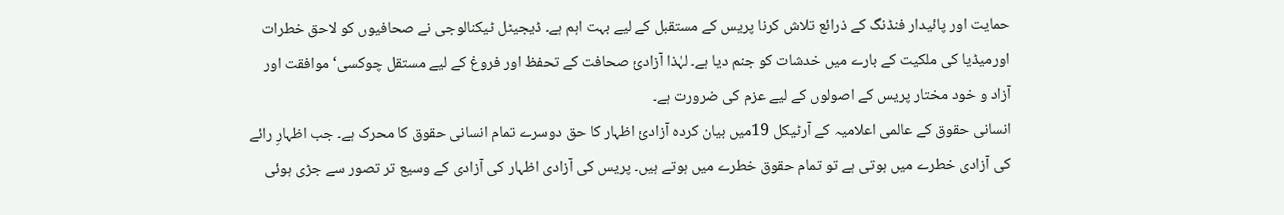حمایت اور پائیدار فنڈنگ کے ذرائع تلاش کرنا پریس کے مستقبل کے لیے بہت اہم ہے۔ ڈیجیٹل ٹیکنالوجی نے صحافیوں کو لاحق خطرات اورمیڈیا کی ملکیت کے بارے میں خدشات کو جنم دیا ہے۔ لہٰذا آزادیٔ صحافت کے تحفظ اور فروغ کے لیے مستقل چوکسی‘ موافقت اور آزاد و خود مختار پریس کے اصولوں کے لیے عزم کی ضرورت ہے۔
انسانی حقوق کے عالمی اعلامیہ کے آرٹیکل 19میں بیان کردہ آزادیٔ اظہار کا حق دوسرے تمام انسانی حقوق کا محرک ہے۔ جب اظہارِ رائے کی آزادی خطرے میں ہوتی ہے تو تمام حقوق خطرے میں ہوتے ہیں۔ پریس کی آزادی اظہار کی آزادی کے وسیع تر تصور سے جڑی ہوئی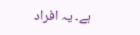ہے۔ یہ افراد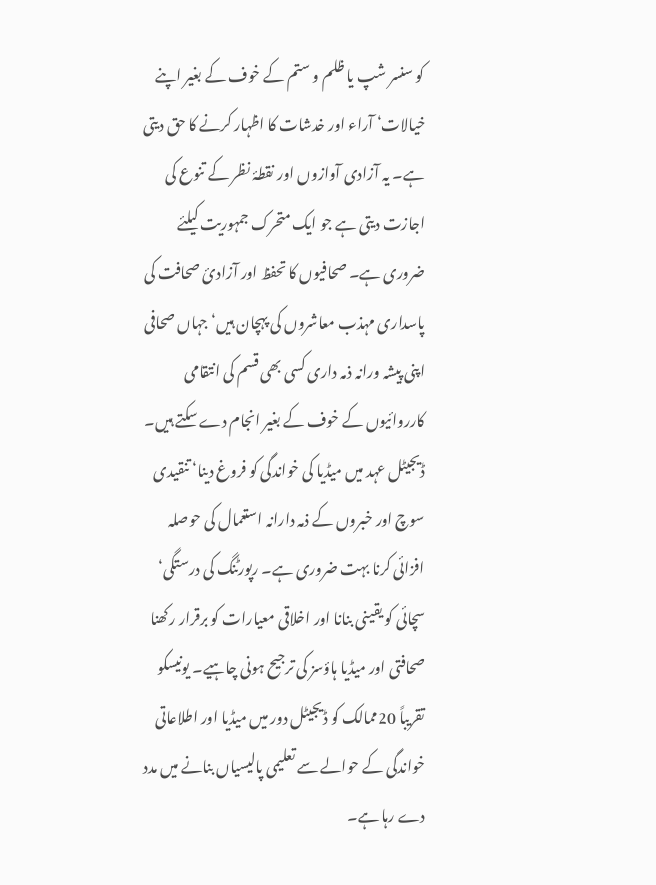کو سنسر شپ یا ظلم و ستم کے خوف کے بغیر اپنے خیالات‘ آراء اور خدشات کا اظہار کرنے کا حق دیتی ہے۔ یہ آزادی آوازوں اور نقطۂ نظر کے تنوع کی اجازت دیتی ہے جو ایک متحرک جمہوریت کیلئے ضروری ہے۔ صحافیوں کا تحفظ اور آزادیٔ صحافت کی پاسداری مہذب معاشروں کی پہچان ہیں‘ جہاں صحافی اپنی پیشہ ورانہ ذمہ داری کسی بھی قسم کی انتقامی کارروائیوں کے خوف کے بغیر انجام دے سکتے ہیں۔ ڈیجیٹل عہد میں میڈیا کی خواندگی کو فروغ دینا‘ تنقیدی سوچ اور خبروں کے ذمہ دارانہ استعمال کی حوصلہ افزائی کرنا بہت ضروری ہے۔ رپورٹنگ کی درستگی‘ سچائی کو یقینی بنانا اور اخلاقی معیارات کو برقرار رکھنا صحافتی اور میڈیا ہاؤسز کی ترجیح ہونی چاہیے۔ یونیسکو تقریباً 20ممالک کو ڈیجیٹل دور میں میڈیا اور اطلاعاتی خواندگی کے حوالے سے تعلیمی پالیسیاں بنانے میں مدد دے رہا ہے۔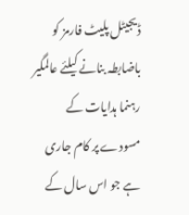ڈیجیٹل پلیٹ فارمز کو باضابطہ بنانے کیلئے عالمگیر رہنما ہدایات کے مسودے پر کام جاری ہے جو اس سال کے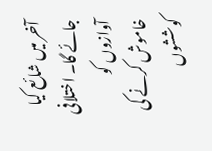آخر میں شائع کیا جائے گا۔ اختلافی آوازوں کو خاموش کرنے کی کوششوں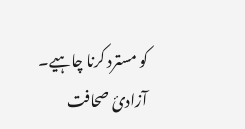کو مسترد کرنا چاہیے۔ آزادیٔ صحافت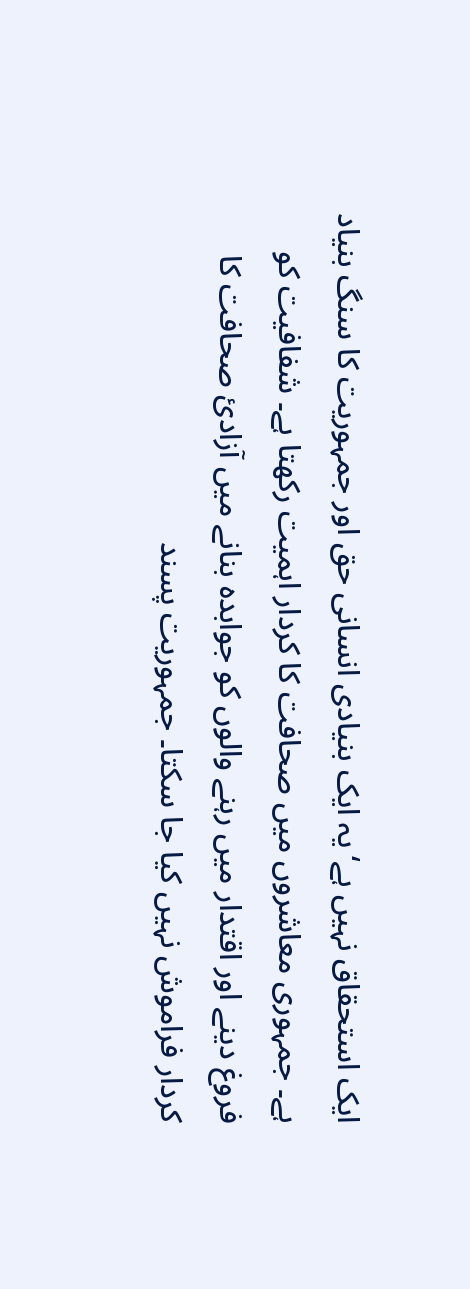ایک استحقاق نہیں ہے‘ یہ ایک بنیادی انسانی حق اور جمہوریت کا سنگ بنیاد ہے۔ جمہوری معاشروں میں صحافت کا کردار اہمیت رکھتا ہے۔ شفافیت کو فروغ دینے اور اقتدار میں رہنے والوں کو جوابدہ بنانے میں آزادیٔ صحافت کا کردار فراموش نہیں کیا جا سکتا۔ جمہوریت پسند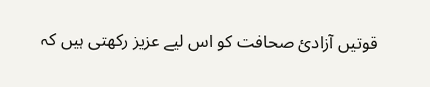قوتیں آزادیٔ صحافت کو اس لیے عزیز رکھتی ہیں کہ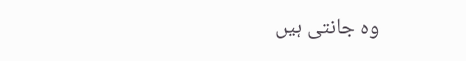وہ جانتی ہیں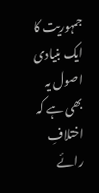جمہوریت کا ایک بنیادی اصول یہ بھی ہے کہ اختلافِ رائے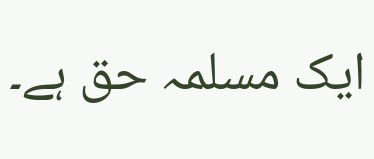ایک مسلمہ حق ہے۔